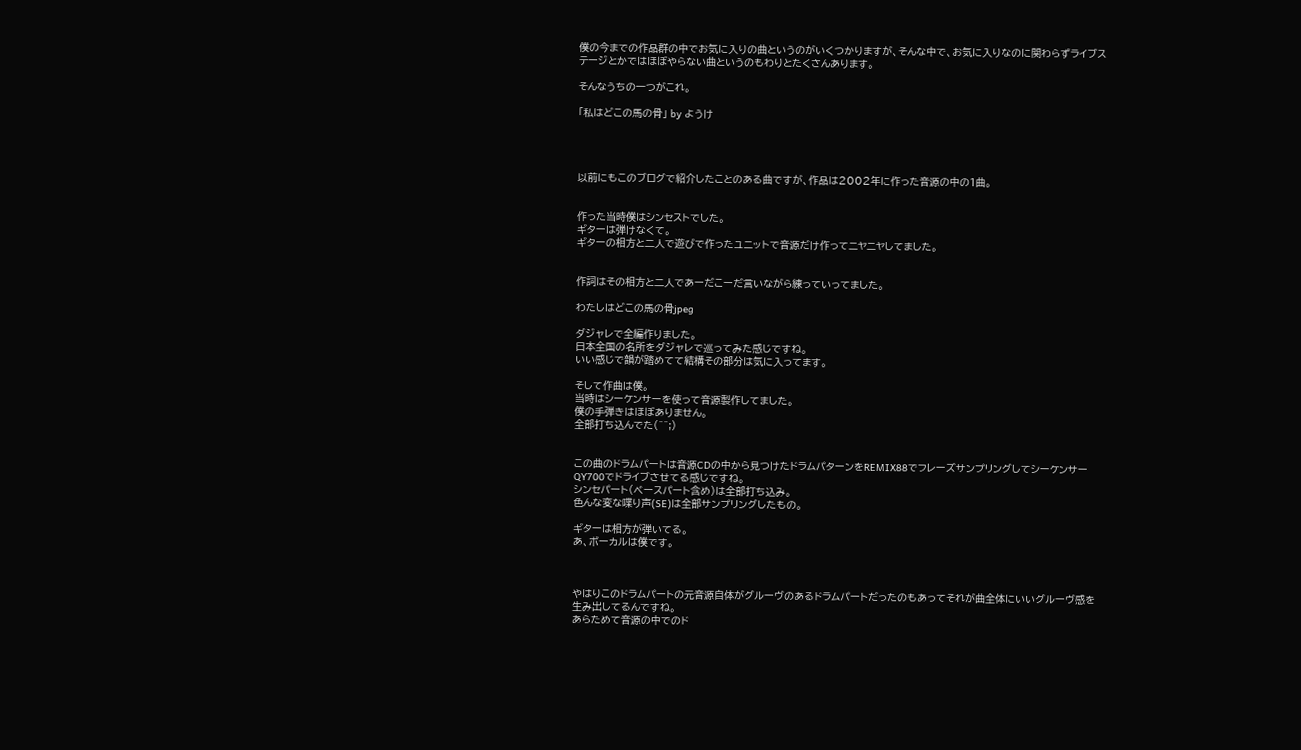僕の今までの作品群の中でお気に入りの曲というのがいくつかりますが、そんな中で、お気に入りなのに関わらずライブステージとかではほぼやらない曲というのもわりとたくさんあります。

そんなうちの一つがこれ。

「私はどこの馬の骨」 by ようけ




以前にもこのブログで紹介したことのある曲ですが、作品は2002年に作った音源の中の1曲。


作った当時僕はシンセストでした。
ギターは弾けなくて。
ギターの相方と二人で遊びで作ったユニットで音源だけ作ってニヤニヤしてました。


作詞はその相方と二人であーだこーだ言いながら練っていってました。

わたしはどこの馬の骨jpeg

ダジャレで全編作りました。
日本全国の名所をダジャレで巡ってみた感じですね。
いい感じで韻が踏めてて結構その部分は気に入ってます。

そして作曲は僕。
当時はシーケンサーを使って音源製作してました。
僕の手弾きはほぼありません。
全部打ち込んでた(^^;)


この曲のドラムパートは音源CDの中から見つけたドラムパターンをREMIX88でフレーズサンプリングしてシーケンサーQY700でドライブさせてる感じですね。
シンセパート(ベースパート含め)は全部打ち込み。
色んな変な喋り声(SE)は全部サンプリングしたもの。

ギターは相方が弾いてる。
あ、ボーカルは僕です。



やはりこのドラムパートの元音源自体がグルーヴのあるドラムパートだったのもあってそれが曲全体にいいグルーヴ感を生み出してるんですね。
あらためて音源の中でのド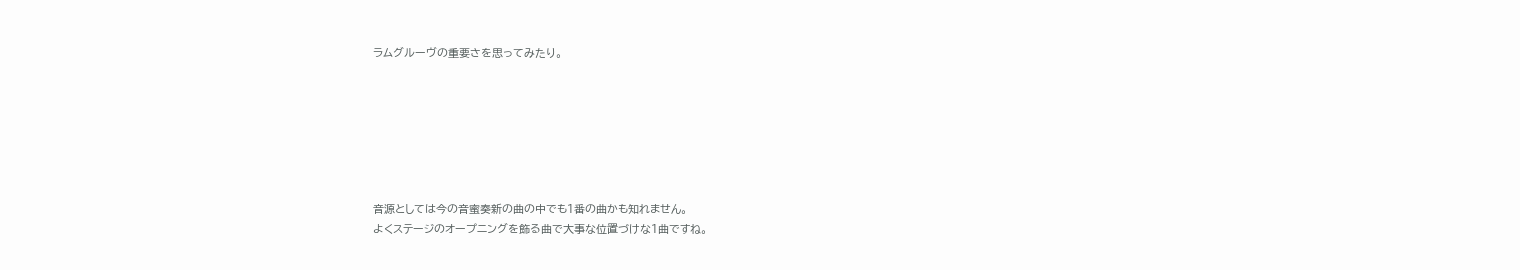ラムグルーヴの重要さを思ってみたり。







音源としては今の音蜜奏新の曲の中でも1番の曲かも知れません。
よくステージのオープニングを飾る曲で大事な位置づけな1曲ですね。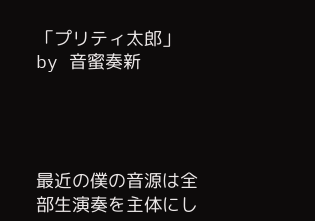「プリティ太郎」 by 音蜜奏新




最近の僕の音源は全部生演奏を主体にし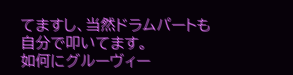てますし、当然ドラムパートも自分で叩いてます。
如何にグルーヴィー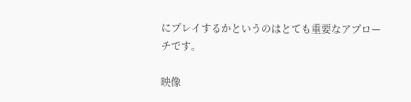にプレイするかというのはとても重要なアプローチです。

映像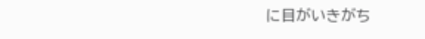に目がいきがち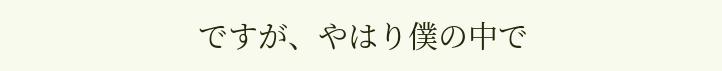ですが、やはり僕の中で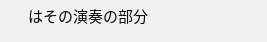はその演奏の部分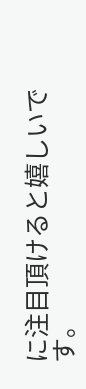に注目頂けると嬉しいです。